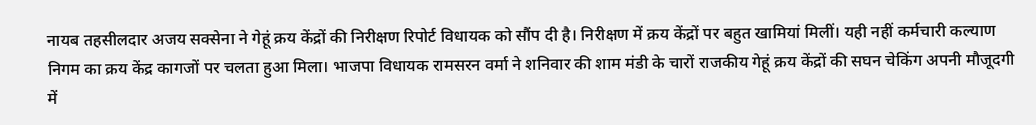नायब तहसीलदार अजय सक्सेना ने गेहूं क्रय केंद्रों की निरीक्षण रिपोर्ट विधायक को सौंप दी है। निरीक्षण में क्रय केंद्रों पर बहुत खामियां मिलीं। यही नहीं कर्मचारी कल्याण निगम का क्रय केंद्र कागजों पर चलता हुआ मिला। भाजपा विधायक रामसरन वर्मा ने शनिवार की शाम मंडी के चारों राजकीय गेहूं क्रय केंद्रों की सघन चेकिंग अपनी मौजूदगी में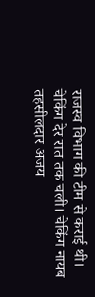राजस्व विभाग की टीम से कराई थी। चेकिंग देर रात तक चली। चेकिंग नायब तहसीलदार अजय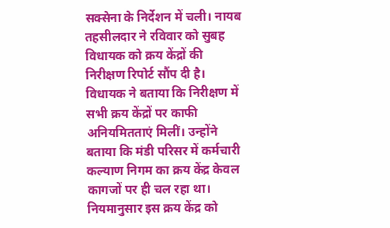सक्सेना के निर्देशन में चली। नायब तहसीलदार ने रविवार को सुबह विधायक को क्रय केंद्रों की निरीक्षण रिपोर्ट सौंप दी है। विधायक ने बताया कि निरीक्षण में सभी क्रय केंद्रों पर काफी अनियमितताएं मिलीं। उन्होंने बताया कि मंडी परिसर में कर्मचारी कल्याण निगम का क्रय केंद्र केवल कागजों पर ही चल रहा था। नियमानुसार इस क्रय केंद्र को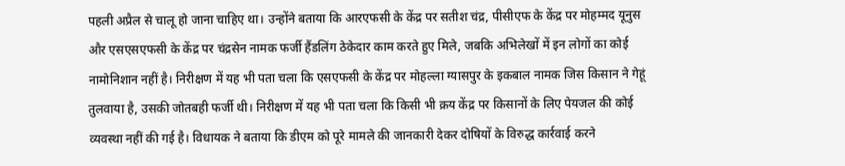पहली अप्रैल से चालू हो जाना चाहिए था। उन्होंने बताया कि आरएफसी के केंद्र पर सतीश चंद्र, पीसीएफ के केंद्र पर मोहम्मद यूनुस और एसएसएफसी के केंद्र पर चंद्रसेन नामक फर्जी हैंडलिंग ठेकेदार काम करते हुए मिले, जबकि अभिलेखों में इन लोगों का कोई नामोनिशान नहीं है। निरीक्षण में यह भी पता चला कि एसएफसी के केंद्र पर मोहल्ला ग्यासपुर के इकबाल नामक जिस किसान ने गेहूं तुलवाया है, उसकी जोतबही फर्जी थी। निरीक्षण में यह भी पता चला कि किसी भी क्रय केंद्र पर किसानों के लिए पेयजल की कोई व्यवस्था नहीं की गई है। विधायक ने बताया कि डीएम को पूरे मामले की जानकारी देकर दोषियों के विरुद्ध कार्रवाई करने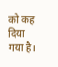को कह दिया गया है।